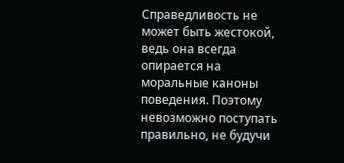Справедливость не может быть жестокой, ведь она всегда опирается на моральные каноны поведения. Поэтому невозможно поступать правильно, не будучи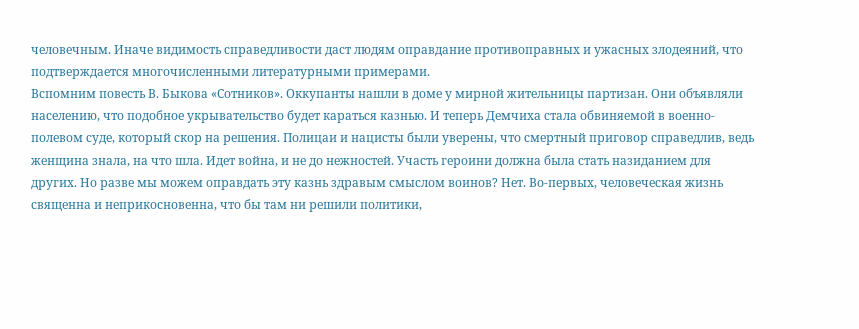человечным. Иначе видимость справедливости даст людям оправдание противоправных и ужасных злодеяний, что подтверждается многочисленными литературными примерами.
Вспомним повесть В. Быкова «Сотников». Оккупанты нашли в доме у мирной жительницы партизан. Они объявляли населению, что подобное укрывательство будет караться казнью. И теперь Демчиха стала обвиняемой в военно-полевом суде, который скор на решения. Полицаи и нацисты были уверены, что смертный приговор справедлив, ведь женщина знала, на что шла. Идет война, и не до нежностей. Участь героини должна была стать назиданием для других. Но разве мы можем оправдать эту казнь здравым смыслом воинов? Нет. Во-первых, человеческая жизнь священна и неприкосновенна, что бы там ни решили политики,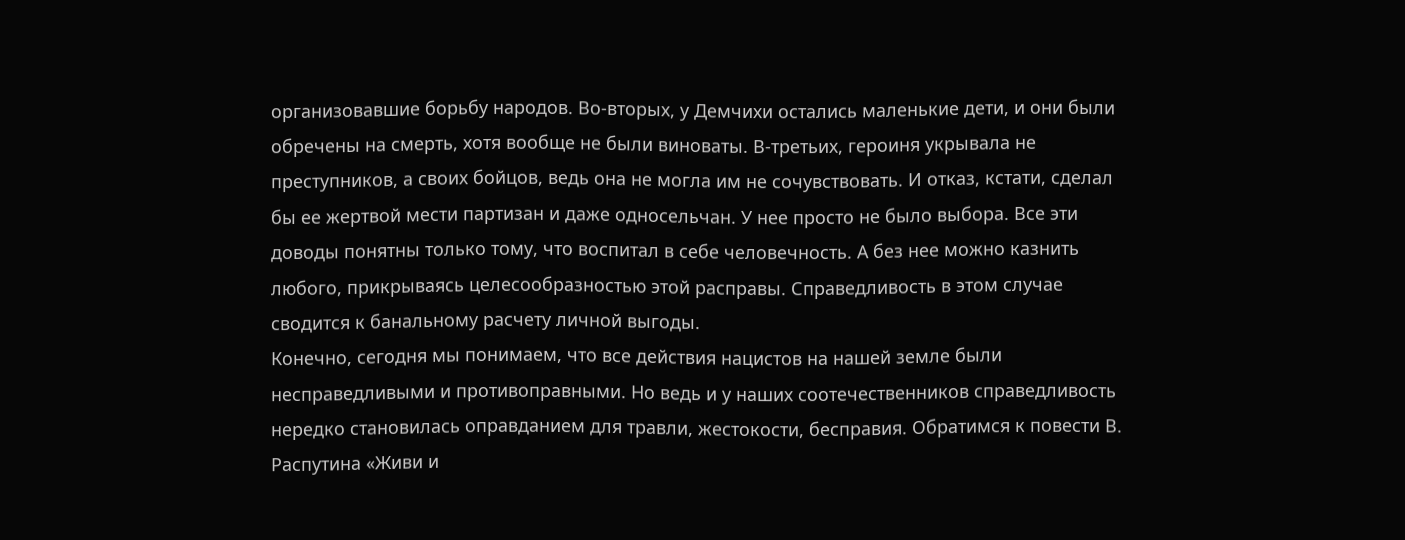организовавшие борьбу народов. Во-вторых, у Демчихи остались маленькие дети, и они были обречены на смерть, хотя вообще не были виноваты. В-третьих, героиня укрывала не преступников, а своих бойцов, ведь она не могла им не сочувствовать. И отказ, кстати, сделал бы ее жертвой мести партизан и даже односельчан. У нее просто не было выбора. Все эти доводы понятны только тому, что воспитал в себе человечность. А без нее можно казнить любого, прикрываясь целесообразностью этой расправы. Справедливость в этом случае сводится к банальному расчету личной выгоды.
Конечно, сегодня мы понимаем, что все действия нацистов на нашей земле были несправедливыми и противоправными. Но ведь и у наших соотечественников справедливость нередко становилась оправданием для травли, жестокости, бесправия. Обратимся к повести В. Распутина «Живи и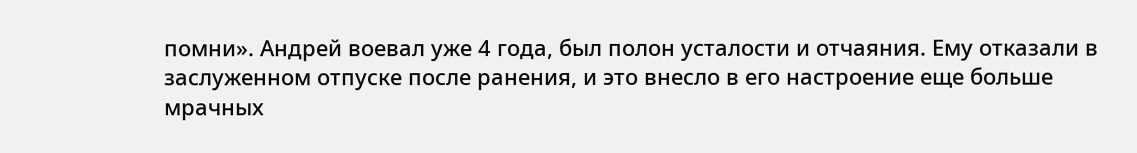помни». Андрей воевал уже 4 года, был полон усталости и отчаяния. Ему отказали в заслуженном отпуске после ранения, и это внесло в его настроение еще больше мрачных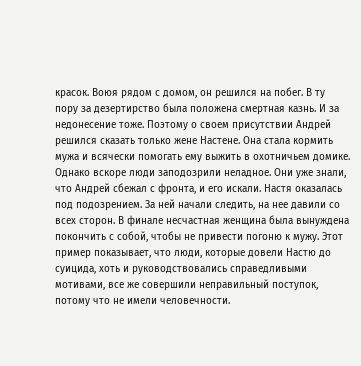красок. Воюя рядом с домом, он решился на побег. В ту пору за дезертирство была положена смертная казнь. И за недонесение тоже. Поэтому о своем присутствии Андрей решился сказать только жене Настене. Она стала кормить мужа и всячески помогать ему выжить в охотничьем домике. Однако вскоре люди заподозрили неладное. Они уже знали, что Андрей сбежал с фронта, и его искали. Настя оказалась под подозрением. За ней начали следить, на нее давили со всех сторон. В финале несчастная женщина была вынуждена покончить с собой, чтобы не привести погоню к мужу. Этот пример показывает, что люди, которые довели Настю до суицида, хоть и руководствовались справедливыми мотивами, все же совершили неправильный поступок, потому что не имели человечности.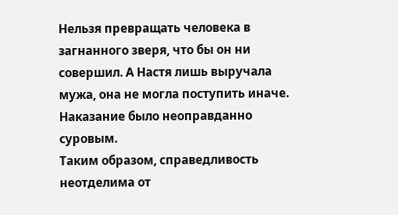Нельзя превращать человека в загнанного зверя, что бы он ни совершил. А Настя лишь выручала мужа, она не могла поступить иначе. Наказание было неоправданно суровым.
Таким образом, справедливость неотделима от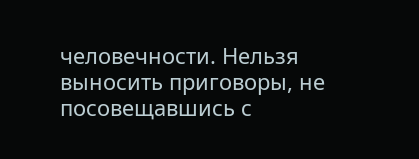человечности. Нельзя выносить приговоры, не посовещавшись с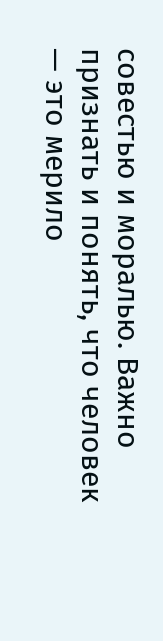совестью и моралью. Важно признать и понять, что человек — это мерило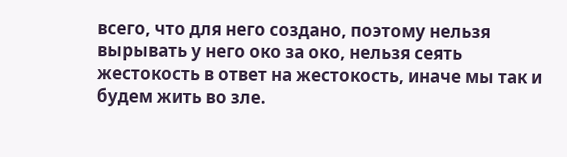всего, что для него создано, поэтому нельзя вырывать у него око за око, нельзя сеять жестокость в ответ на жестокость, иначе мы так и будем жить во зле.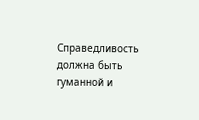Справедливость должна быть гуманной и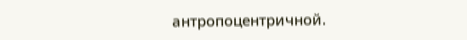антропоцентричной.